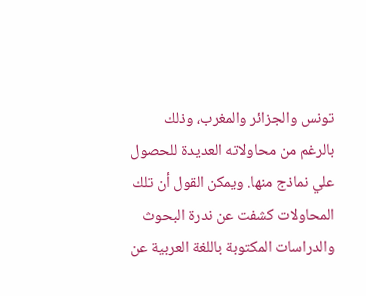تونس والجزائر والمغرب، وذلك بالرغم من محاولاته العديدة للحصول علي نماذج منها. ويمكن القول أن تلك المحاولات كشفت عن ندرة البحوث والدراسات المكتوبة باللغة العربية عن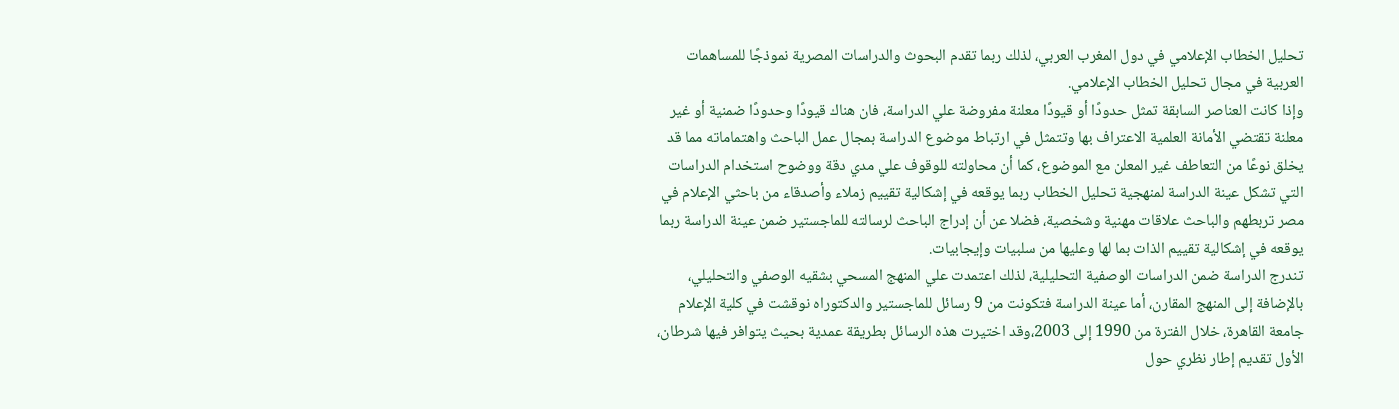تحليل الخطاب الإعلامي في دول المغرب العربي، لذلك ربما تقدم البحوث والدراسات المصرية نموذجًا للمساهمات العربية في مجال تحليل الخطاب الإعلامي.
وإذا كانت العناصر السابقة تمثل حدودًا أو قيودًا معلنة مفروضة علي الدراسة، فان هناك قيودًا وحدودًا ضمنية أو غير معلنة تقتضي الأمانة العلمية الاعتراف بها وتتمثل في ارتباط موضوع الدراسة بمجال عمل الباحث واهتماماته مما قد يخلق نوعًا من التعاطف غير المعلن مع الموضوع، كما أن محاولته للوقوف علي مدي دقة ووضوح استخدام الدراسات التي تشكل عينة الدراسة لمنهجية تحليل الخطاب ربما يوقعه في إشكالية تقييم زملاء وأصدقاء من باحثي الإعلام في مصر تربطهم والباحث علاقات مهنية وشخصية، فضلا عن أن إدراج الباحث لرسالته للماجستير ضمن عينة الدراسة ربما يوقعه في إشكالية تقييم الذات بما لها وعليها من سلبيات وإيجابيات.
تندرج الدراسة ضمن الدراسات الوصفية التحليلية، لذلك اعتمدت علي المنهج المسحي بشقيه الوصفي والتحليلي، بالإضافة إلى المنهج المقارن، أما عينة الدراسة فتكونت من 9 رسائل للماجستير والدكتوراه نوقشت في كلية الإعلام جامعة القاهرة، خلال الفترة من 1990 إلى 2003،وقد اختيرت هذه الرسائل بطريقة عمدية بحيث يتوافر فيها شرطان، الأول تقديم إطار نظري حول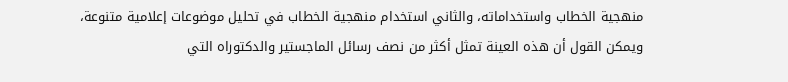منهجية الخطاب واستخداماته، والثاني استخدام منهجية الخطاب في تحليل موضوعات إعلامية متنوعة، ويمكن القول أن هذه العينة تمثل أكثر من نصف رسائل الماجستير والدكتوراه التي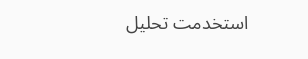استخدمت تحليل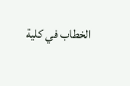الخطاب في كلية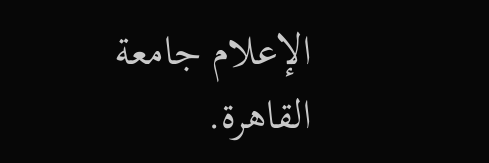الإعلام جامعة القاهرة.